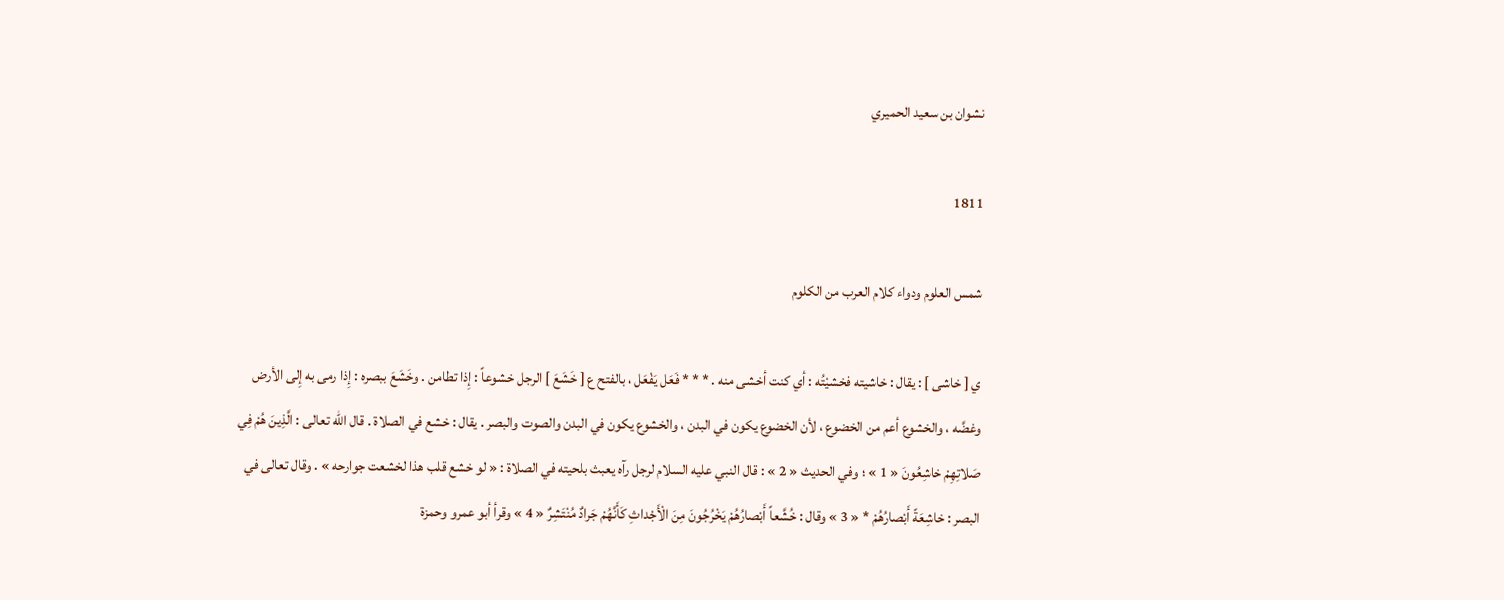نشوان بن سعيد الحميري

1811

شمس العلوم ودواء كلام العرب من الكلوم

ي [ خاشى ] : يقال : خاشيته فخشيْتُه : أي كنت أخشى منه . * * * فَعَل يَفْعَل ، بالفتح ع [ خَشَعَ ] الرجل خشوعاً : إِذا تطامن . وخَشَعَ ببصره : إِذا رمى به إِلى الأرض وغضَّه ، والخشوع أعم من الخضوع ، لأن الخضوع يكون في البدن ، والخشوع يكون في البدن والصوت والبصر . يقال : خشع في الصلاة . قال اللّه تعالى : الَّذِينَ هُمْ فِي صَلاتِهِمْ خاشِعُونَ « 1 » ؛ وفي الحديث « 2 » : قال النبي عليه السلام لرجل رآه يعبث بلحيته في الصلاة : « لو خشع قلب هذا لخشعت جوارحه » . وقال تعالى في البصر : خاشِعَةً أَبْصارُهُمْ * « 3 » وقال : خُشَّعاً أَبْصارُهُمْ يَخْرُجُونَ مِنَ الْأَجْداثِ كَأَنَّهُمْ جَرادٌ مُنْتَشِرٌ « 4 » وقرأ أبو عمرو وحمزة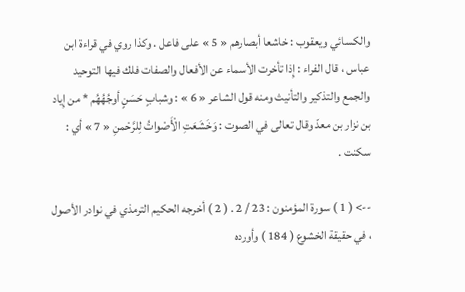والكسائي ويعقوب : خاشعا أبصارهم « 5 » على فاعل . وكذا روي في قراءة ابن عباس ، قال الفراء : إِذا تأخرت الأسماء عن الأفعال والصفات فلك فيها التوحيد والجمع والتذكير والتأنيث ومنه قول الشاعر « 6 » : وشبابٍ حَسَنٍ أوجُهُهُم * من إِياد بن نزار بن معدّ وقال تعالى في الصوت : وَخَشَعَتِ الْأَصْواتُ لِلرَّحْمنِ « 7 » أي : سكنت .

--> ( 1 ) سورة المؤمنون : 23 / 2 . ( 2 ) أخرجه الحكيم الترمذي في نوادر الأصول ، في حقيقة الخشوع ( 184 ) وأورده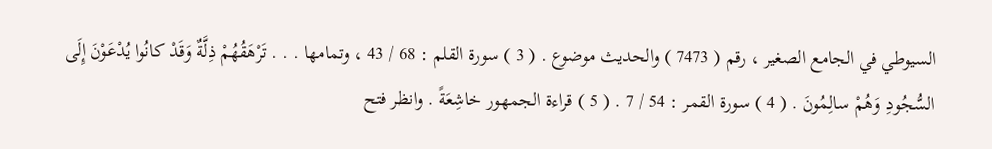السيوطي في الجامع الصغير ، رقم ( 7473 ) والحديث موضوع . ( 3 ) سورة القلم : 68 / 43 ، وتمامها . . . تَرْهَقُهُمْ ذِلَّةٌ وَقَدْ كانُوا يُدْعَوْنَ إِلَى السُّجُودِ وَهُمْ سالِمُونَ . ( 4 ) سورة القمر : 54 / 7 . ( 5 ) قراءة الجمهور خاشِعَةً . وانظر فتح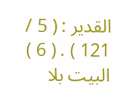القدير : ( 5 / 121 ) . ( 6 ) البيت بلا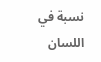نسبة في اللسان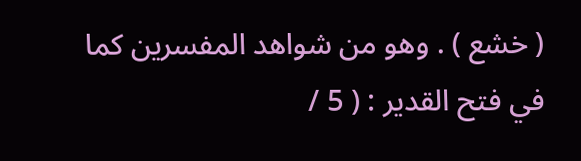( خشع ) . وهو من شواهد المفسرين كما في فتح القدير : ( 5 /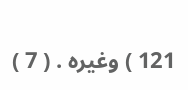121 ) وغيره . ( 7 )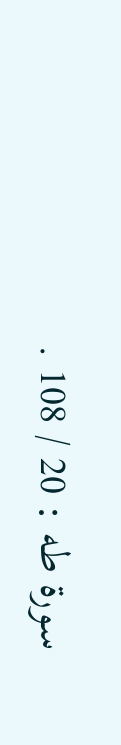سورة طه : 20 / 108 .